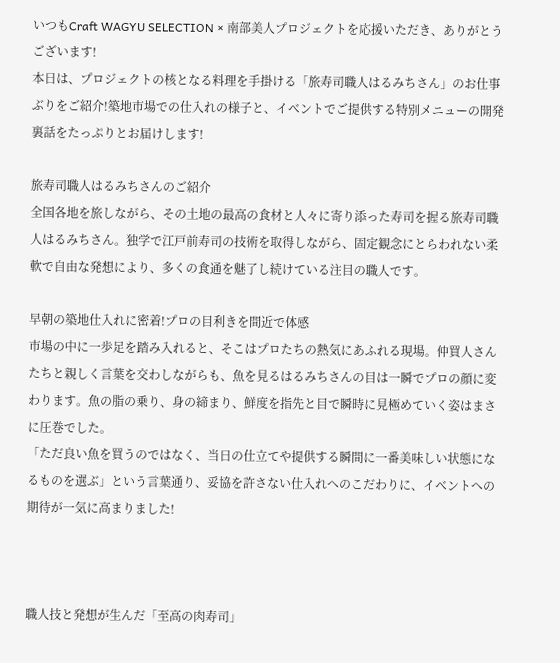いつもCraft WAGYU SELECTION × 南部美人プロジェクトを応援いただき、ありがとうございます!
本日は、プロジェクトの核となる料理を手掛ける「旅寿司職人はるみちさん」のお仕事ぶりをご紹介!築地市場での仕入れの様子と、イベントでご提供する特別メニューの開発裏話をたっぷりとお届けします!

旅寿司職人はるみちさんのご紹介
全国各地を旅しながら、その土地の最高の食材と人々に寄り添った寿司を握る旅寿司職人はるみちさん。独学で江戸前寿司の技術を取得しながら、固定観念にとらわれない柔軟で自由な発想により、多くの食通を魅了し続けている注目の職人です。

早朝の築地仕入れに密着!プロの目利きを間近で体感
市場の中に一歩足を踏み入れると、そこはプロたちの熱気にあふれる現場。仲買人さんたちと親しく言葉を交わしながらも、魚を見るはるみちさんの目は一瞬でプロの顔に変わります。魚の脂の乗り、身の締まり、鮮度を指先と目で瞬時に見極めていく姿はまさに圧巻でした。
「ただ良い魚を買うのではなく、当日の仕立てや提供する瞬間に一番美味しい状態になるものを選ぶ」という言葉通り、妥協を許さない仕入れへのこだわりに、イベントへの期待が一気に高まりました!



職人技と発想が生んだ「至高の肉寿司」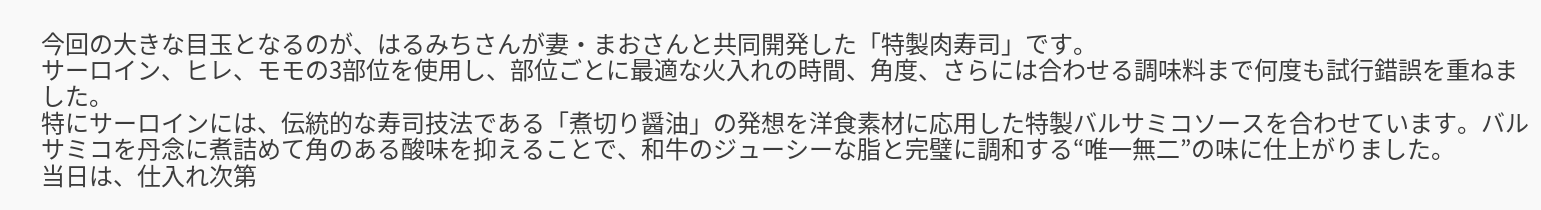今回の大きな目玉となるのが、はるみちさんが妻・まおさんと共同開発した「特製肉寿司」です。
サーロイン、ヒレ、モモの3部位を使用し、部位ごとに最適な火入れの時間、角度、さらには合わせる調味料まで何度も試行錯誤を重ねました。
特にサーロインには、伝統的な寿司技法である「煮切り醤油」の発想を洋食素材に応用した特製バルサミコソースを合わせています。バルサミコを丹念に煮詰めて角のある酸味を抑えることで、和牛のジューシーな脂と完璧に調和する“唯一無二”の味に仕上がりました。
当日は、仕入れ次第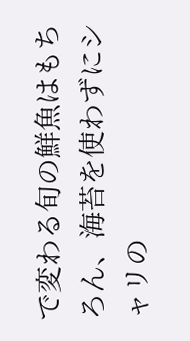で変わる旬の鮮魚はもちろん、海苔を使わずにシャリの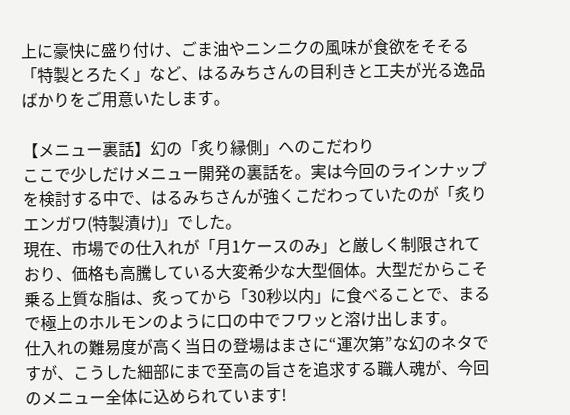上に豪快に盛り付け、ごま油やニンニクの風味が食欲をそそる「特製とろたく」など、はるみちさんの目利きと工夫が光る逸品ばかりをご用意いたします。

【メニュー裏話】幻の「炙り縁側」へのこだわり
ここで少しだけメニュー開発の裏話を。実は今回のラインナップを検討する中で、はるみちさんが強くこだわっていたのが「炙りエンガワ(特製漬け)」でした。
現在、市場での仕入れが「月1ケースのみ」と厳しく制限されており、価格も高騰している大変希少な大型個体。大型だからこそ乗る上質な脂は、炙ってから「30秒以内」に食べることで、まるで極上のホルモンのように口の中でフワッと溶け出します。
仕入れの難易度が高く当日の登場はまさに“運次第”な幻のネタですが、こうした細部にまで至高の旨さを追求する職人魂が、今回のメニュー全体に込められています!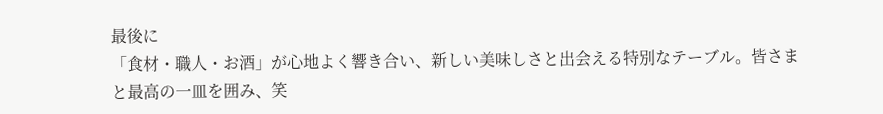最後に
「食材・職人・お酒」が心地よく響き合い、新しい美味しさと出会える特別なテーブル。皆さまと最高の一皿を囲み、笑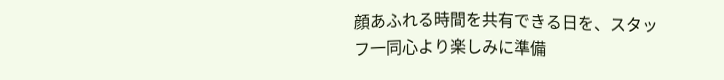顔あふれる時間を共有できる日を、スタッフ一同心より楽しみに準備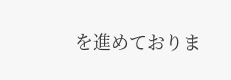を進めておりま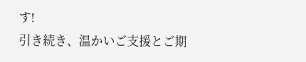す!
引き続き、温かいご支援とご期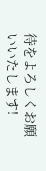待をよろしくお願いいたします!